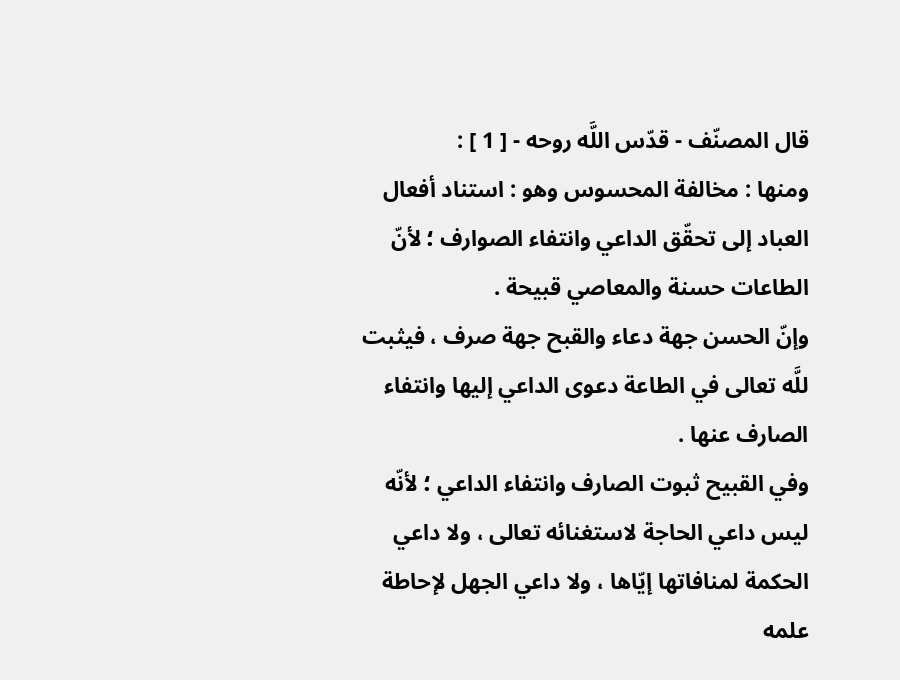قال المصنّف - قدّس اللَّه روحه - [ 1 ] :
ومنها : مخالفة المحسوس وهو : استناد أفعال العباد إلى تحقّق الداعي وانتفاء الصوارف ؛ لأنّ الطاعات حسنة والمعاصي قبيحة .
وإنّ الحسن جهة دعاء والقبح جهة صرف ، فيثبت للَّه تعالى في الطاعة دعوى الداعي إليها وانتفاء الصارف عنها .
وفي القبيح ثبوت الصارف وانتفاء الداعي ؛ لأنّه ليس داعي الحاجة لاستغنائه تعالى ، ولا داعي الحكمة لمنافاتها إيّاها ، ولا داعي الجهل لإحاطة علمه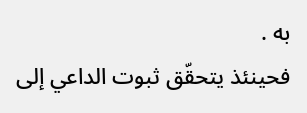به .
فحينئذ يتحقّق ثبوت الداعي إلى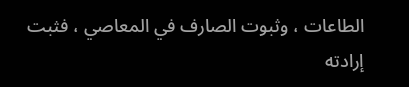الطاعات ، وثبوت الصارف في المعاصي ، فثبت إرادته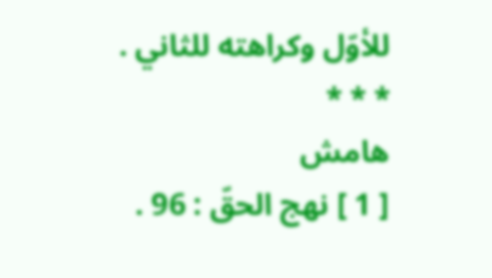للأوّل وكراهته للثاني .
* * *
هامش
[ 1 ] نهج الحقّ : 96 .